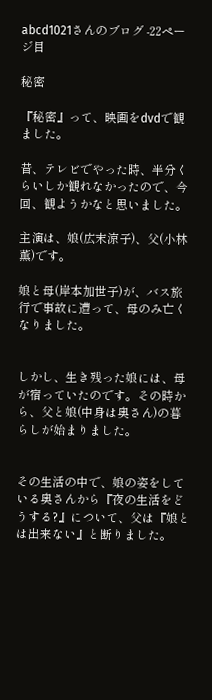abcd1021さんのブログ -22ページ目

秘密

『秘密』って、映画をdvdで観ました。

昔、テレビでやった時、半分くらいしか観れなかったので、今回、観ようかなと思いました。

主演は、娘(広末涼子)、父(小林薫)です。

娘と母(岸本加世子)が、バス旅行で事故に遭って、母のみ亡くなりました。


しかし、生き残った娘には、母が宿っていたのです。その時から、父と娘(中身は奥さん)の暮らしが始まりました。


その生活の中で、娘の姿をしている奥さんから『夜の生活をどうする?』について、父は『娘とは出来ない』と断りました。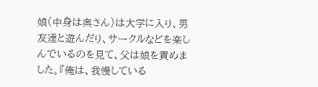娘(中身は奥さん)は大学に入り、男友達と遊んだり、サークルなどを楽しんでいるのを見て、父は娘を責めました。『俺は、我慢している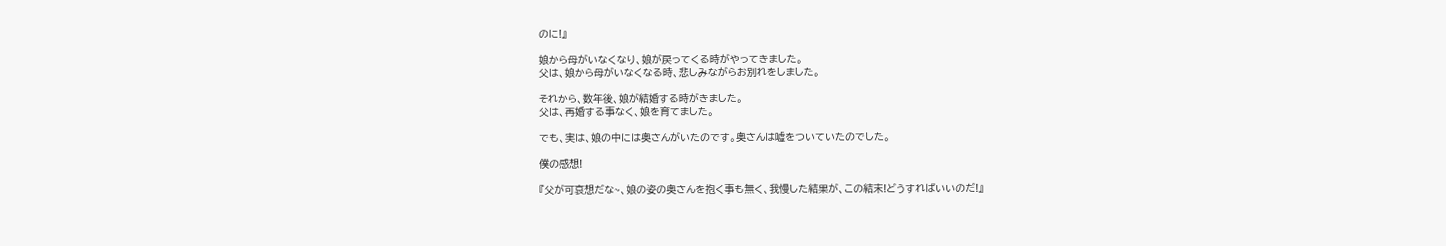のに!』

娘から母がいなくなり、娘が戻ってくる時がやってきました。
父は、娘から母がいなくなる時、悲しみながらお別れをしました。

それから、数年後、娘が結婚する時がきました。
父は、再婚する事なく、娘を育てました。

でも、実は、娘の中には奥さんがいたのです。奥さんは嘘をついていたのでした。

僕の感想!

『父が可哀想だな~、娘の姿の奥さんを抱く事も無く、我慢した結果が、この結末!どうすればいいのだ!』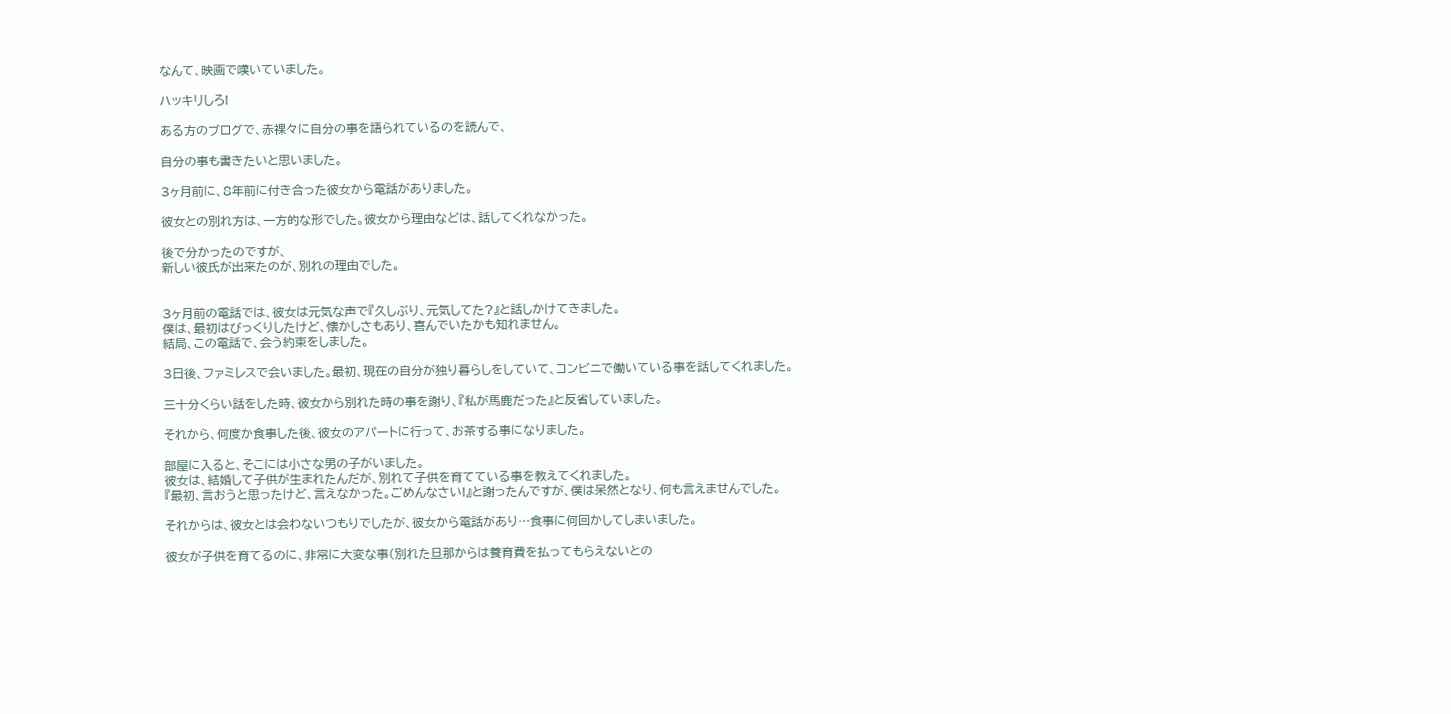なんて、映画で嘆いていました。

ハッキリしろ!

ある方のブログで、赤裸々に自分の事を語られているのを読んで、

自分の事も書きたいと思いました。

3ヶ月前に、8年前に付き合った彼女から電話がありました。

彼女との別れ方は、一方的な形でした。彼女から理由などは、話してくれなかった。

後で分かったのですが、
新しい彼氏が出来たのが、別れの理由でした。


3ヶ月前の電話では、彼女は元気な声で『久しぶり、元気してた?』と話しかけてきました。
僕は、最初はびっくりしたけど、懐かしさもあり、喜んでいたかも知れません。
結局、この電話で、会う約束をしました。

3日後、ファミレスで会いました。最初、現在の自分が独り暮らしをしていて、コンビニで働いている事を話してくれました。

三十分くらい話をした時、彼女から別れた時の事を謝り、『私が馬鹿だった』と反省していました。

それから、何度か食事した後、彼女のアパートに行って、お茶する事になりました。

部屋に入ると、そこには小さな男の子がいました。
彼女は、結婚して子供が生まれたんだが、別れて子供を育てている事を教えてくれました。
『最初、言おうと思ったけど、言えなかった。ごめんなさい!』と謝ったんですが、僕は呆然となり、何も言えませんでした。

それからは、彼女とは会わないつもりでしたが、彼女から電話があり…食事に何回かしてしまいました。

彼女が子供を育てるのに、非常に大変な事(別れた旦那からは養育費を払ってもらえないとの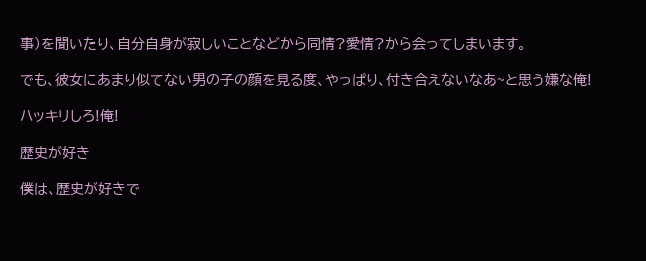事)を聞いたり、自分自身が寂しいことなどから同情?愛情?から会ってしまいます。

でも、彼女にあまり似てない男の子の顔を見る度、やっぱり、付き合えないなあ~と思う嫌な俺!

ハッキリしろ!俺!

歴史が好き

僕は、歴史が好きで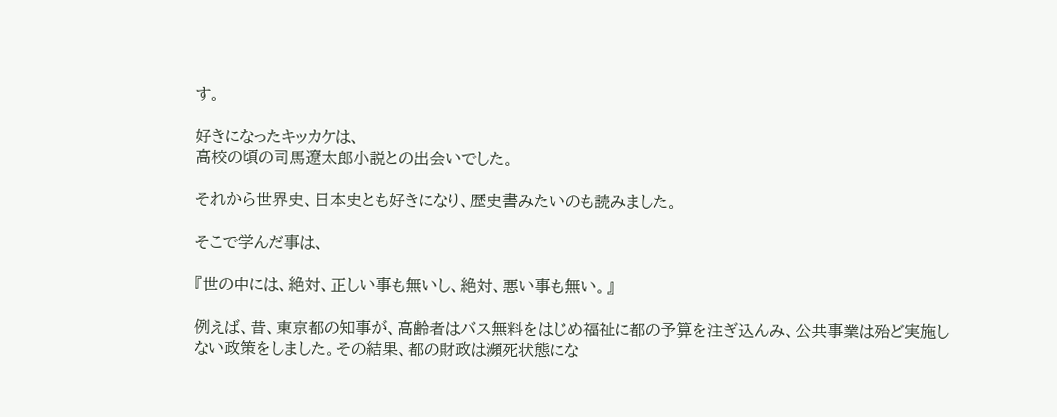す。

好きになったキッカケは、
高校の頃の司馬遼太郎小説との出会いでした。

それから世界史、日本史とも好きになり、歴史書みたいのも読みました。

そこで学んだ事は、

『世の中には、絶対、正しい事も無いし、絶対、悪い事も無い。』

例えば、昔、東京都の知事が、高齢者はバス無料をはじめ福祉に都の予算を注ぎ込んみ、公共事業は殆ど実施しない政策をしました。その結果、都の財政は瀕死状態にな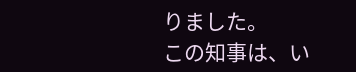りました。
この知事は、い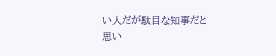い人だが駄目な知事だと思い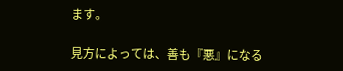ます。

見方によっては、善も『悪』になる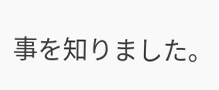事を知りました。